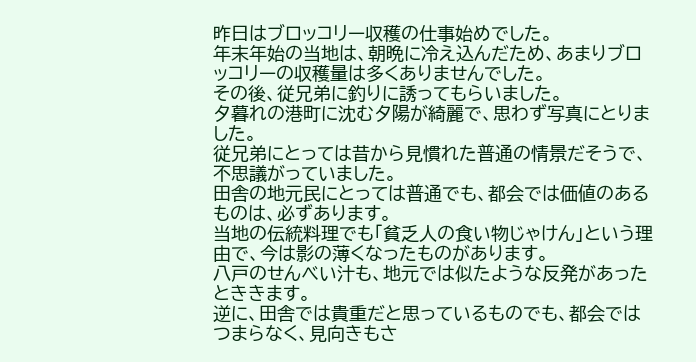昨日はブロッコリー収穫の仕事始めでした。
年末年始の当地は、朝晩に冷え込んだため、あまりブロッコリーの収穫量は多くありませんでした。
その後、従兄弟に釣りに誘ってもらいました。
夕暮れの港町に沈む夕陽が綺麗で、思わず写真にとりました。
従兄弟にとっては昔から見慣れた普通の情景だそうで、不思議がっていました。
田舎の地元民にとっては普通でも、都会では価値のあるものは、必ずあります。
当地の伝統料理でも「貧乏人の食い物じゃけん」という理由で、今は影の薄くなったものがあります。
八戸のせんべい汁も、地元では似たような反発があったとききます。
逆に、田舎では貴重だと思っているものでも、都会ではつまらなく、見向きもさ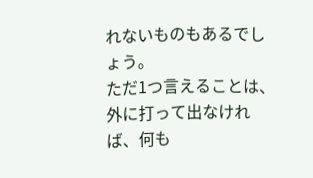れないものもあるでしょう。
ただ1つ言えることは、外に打って出なければ、何も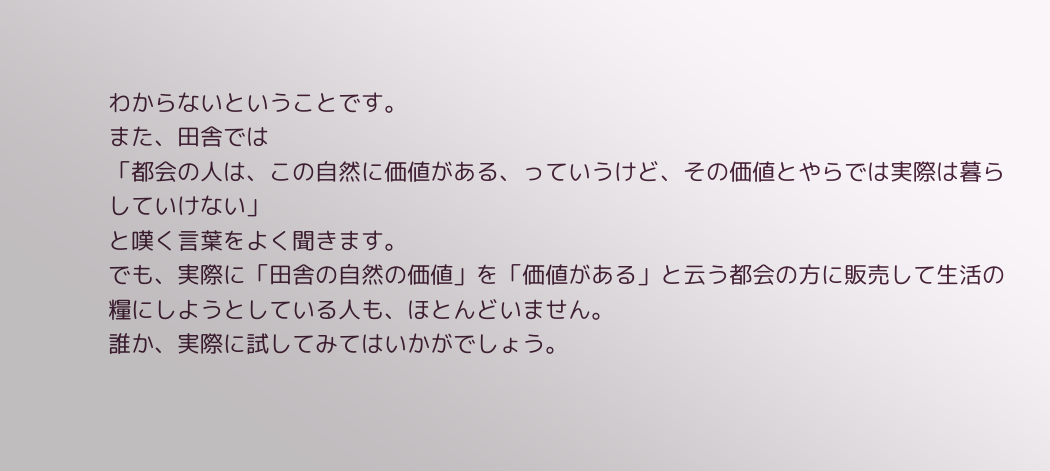わからないということです。
また、田舎では
「都会の人は、この自然に価値がある、っていうけど、その価値とやらでは実際は暮らしていけない」
と嘆く言葉をよく聞きます。
でも、実際に「田舎の自然の価値」を「価値がある」と云う都会の方に販売して生活の糧にしようとしている人も、ほとんどいません。
誰か、実際に試してみてはいかがでしょう。